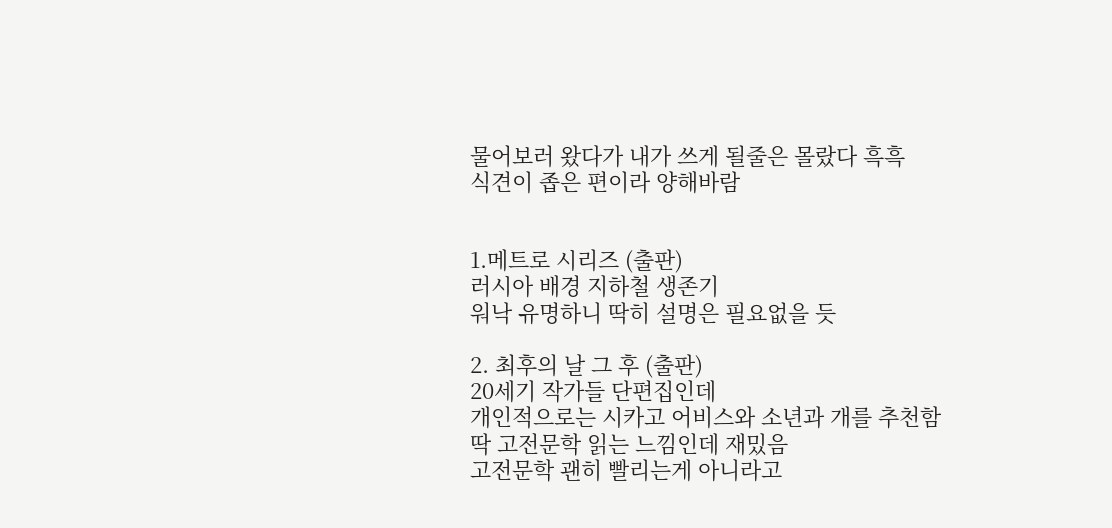물어보러 왔다가 내가 쓰게 될줄은 몰랐다 흑흑
식견이 좁은 편이라 양해바람


1.메트로 시리즈 (출판)
러시아 배경 지하철 생존기
워낙 유명하니 딱히 설명은 필요없을 듯

2. 최후의 날 그 후 (출판)
20세기 작가들 단편집인데
개인적으로는 시카고 어비스와 소년과 개를 추천함
딱 고전문학 읽는 느낌인데 재밌음
고전문학 괜히 빨리는게 아니라고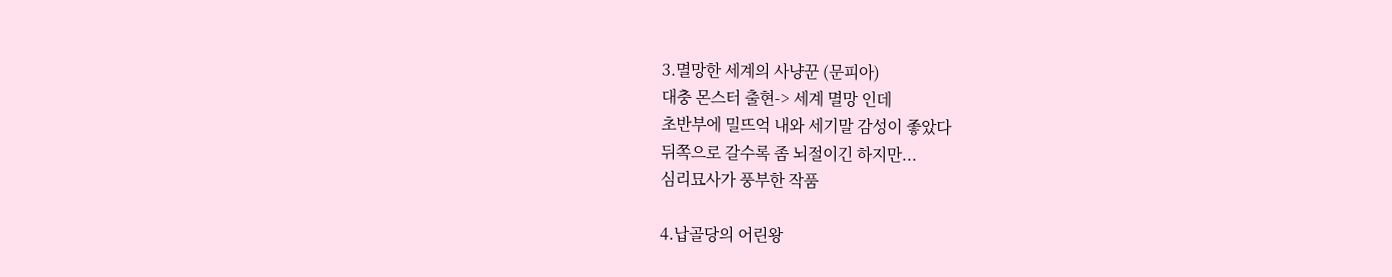3.멸망한 세계의 사냥꾼 (문피아)
대충 몬스터 출현-> 세계 멸망 인데
초반부에 밀뜨억 내와 세기말 감성이 좋았다
뒤쪽으로 갈수록 좀 뇌절이긴 하지만...
심리묘사가 풍부한 작품

4.납골당의 어린왕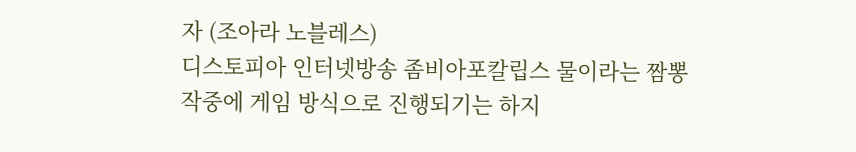자 (조아라 노블레스)
디스토피아 인터넷방송 좀비아포칼립스 물이라는 짬뽕
작중에 게임 방식으로 진행되기는 하지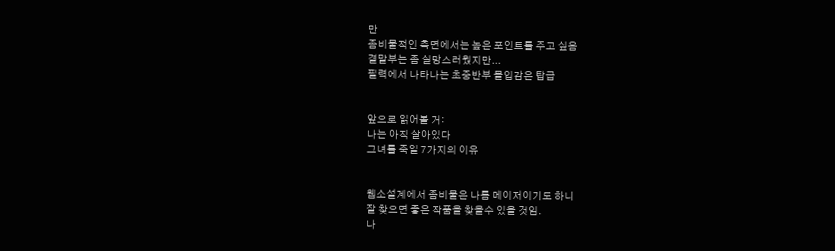만
좀비물적인 측면에서는 높은 포인트를 주고 싶음
결말부는 좀 실망스러웠지만...
필력에서 나타나는 초중반부 몰입감은 탑급


앞으로 읽어볼 거:
나는 아직 살아있다
그녀를 죽일 7가지의 이유


웹소설계에서 좀비물은 나름 메이저이기도 하니
잘 찾으면 좋은 작품을 찾을수 있을 것임.
나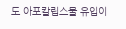도 아포칼립스물 유입이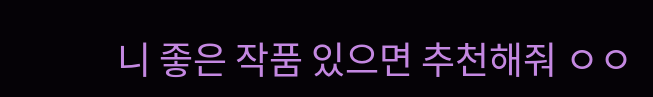니 좋은 작품 있으면 추천해줘 ㅇㅇ